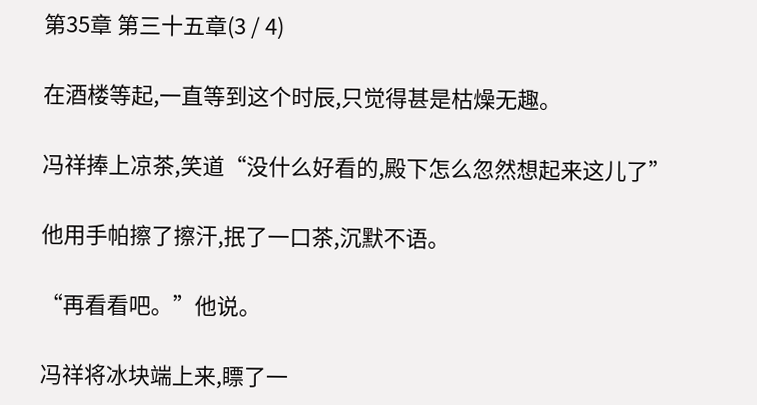第35章 第三十五章(3 / 4)

在酒楼等起,一直等到这个时辰,只觉得甚是枯燥无趣。

冯祥捧上凉茶,笑道“没什么好看的,殿下怎么忽然想起来这儿了”

他用手帕擦了擦汗,抿了一口茶,沉默不语。

“再看看吧。”他说。

冯祥将冰块端上来,瞟了一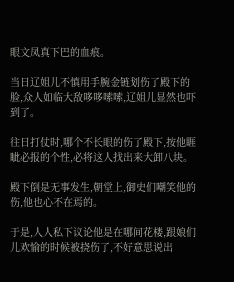眼文凤真下巴的血痕。

当日辽姐儿不慎用手腕金链划伤了殿下的脸,众人如临大敌哆哆嗦嗦,辽姐儿显然也吓到了。

往日打仗时,哪个不长眼的伤了殿下,按他睚眦必报的个性,必将这人找出来大卸八块。

殿下倒是无事发生,朝堂上,御史们嘲笑他的伤,他也心不在焉的。

于是,人人私下议论他是在哪间花楼,跟娘们儿欢愉的时候被挠伤了,不好意思说出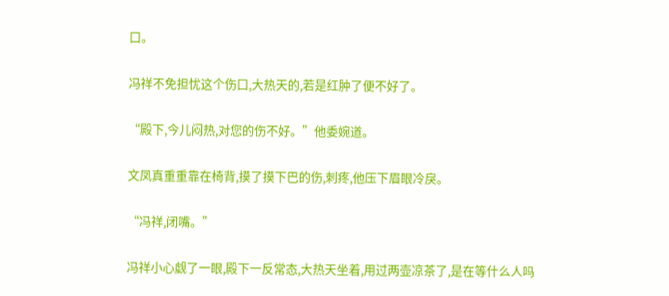口。

冯祥不免担忧这个伤口,大热天的,若是红肿了便不好了。

“殿下,今儿闷热,对您的伤不好。”他委婉道。

文凤真重重靠在椅背,摸了摸下巴的伤,刺疼,他压下眉眼冷戾。

“冯祥,闭嘴。”

冯祥小心觑了一眼,殿下一反常态,大热天坐着,用过两壶凉茶了,是在等什么人吗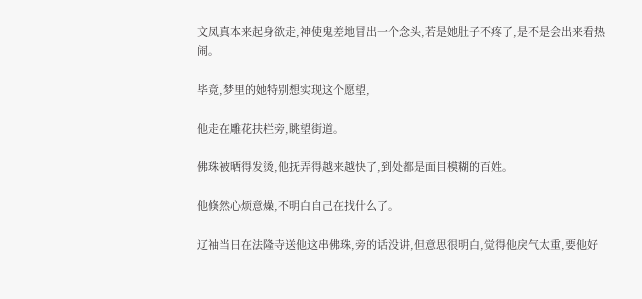文凤真本来起身欲走,神使鬼差地冒出一个念头,若是她肚子不疼了,是不是会出来看热闹。

毕竟,梦里的她特别想实现这个愿望,

他走在雕花扶栏旁,眺望街道。

佛珠被晒得发烫,他抚弄得越来越快了,到处都是面目模糊的百姓。

他倏然心烦意燥,不明白自己在找什么了。

辽袖当日在法隆寺送他这串佛珠,旁的话没讲,但意思很明白,觉得他戾气太重,要他好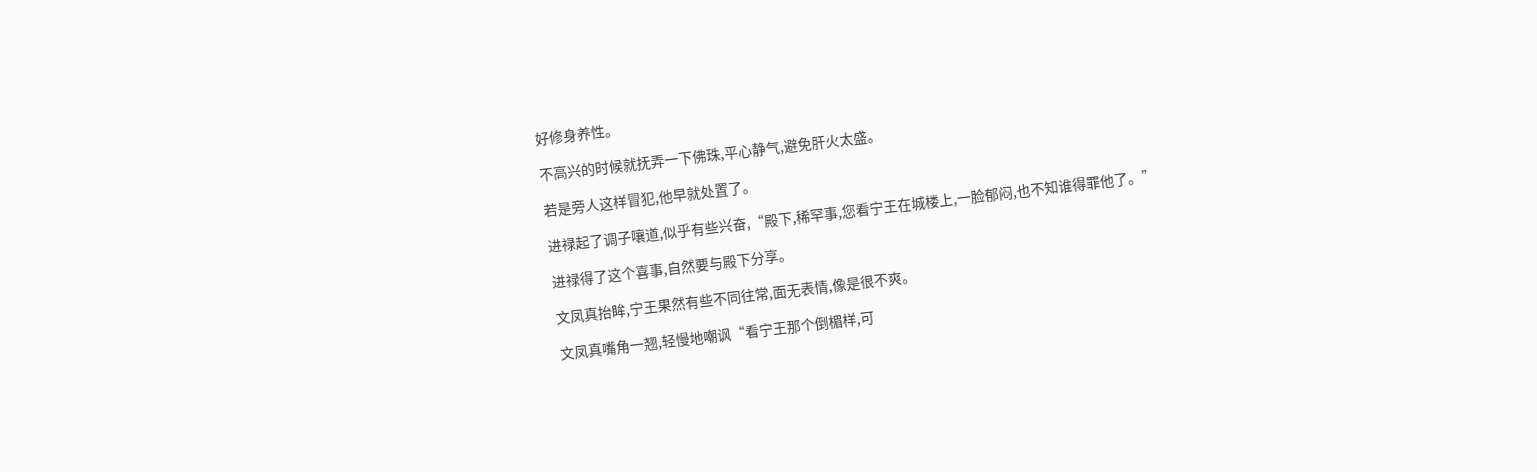好修身养性。

不高兴的时候就抚弄一下佛珠,平心静气,避免肝火太盛。

若是旁人这样冒犯,他早就处置了。

进禄起了调子嚷道,似乎有些兴奋,“殿下,稀罕事,您看宁王在城楼上,一脸郁闷,也不知谁得罪他了。”

进禄得了这个喜事,自然要与殿下分享。

文凤真抬眸,宁王果然有些不同往常,面无表情,像是很不爽。

文凤真嘴角一翘,轻慢地嘲讽“看宁王那个倒楣样,可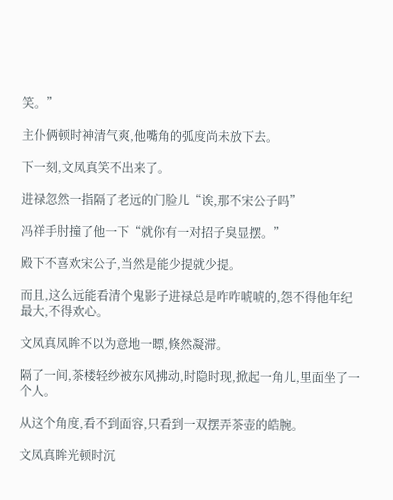笑。”

主仆俩顿时神清气爽,他嘴角的弧度尚未放下去。

下一刻,文凤真笑不出来了。

进禄忽然一指隔了老远的门脸儿“诶,那不宋公子吗”

冯祥手肘撞了他一下“就你有一对招子臭显摆。”

殿下不喜欢宋公子,当然是能少提就少提。

而且,这么远能看清个鬼影子进禄总是咋咋唬唬的,怨不得他年纪最大,不得欢心。

文凤真凤眸不以为意地一瞟,倏然凝滞。

隔了一间,茶楼轻纱被东风拂动,时隐时现,掀起一角儿,里面坐了一个人。

从这个角度,看不到面容,只看到一双摆弄茶壶的皓腕。

文凤真眸光顿时沉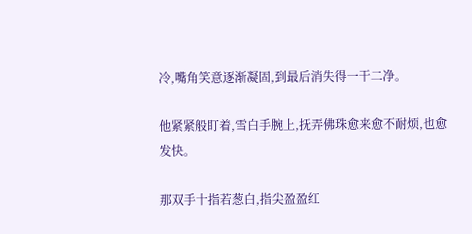冷,嘴角笑意逐渐凝固,到最后消失得一干二净。

他紧紧般盯着,雪白手腕上,抚弄佛珠愈来愈不耐烦,也愈发快。

那双手十指若葱白,指尖盈盈红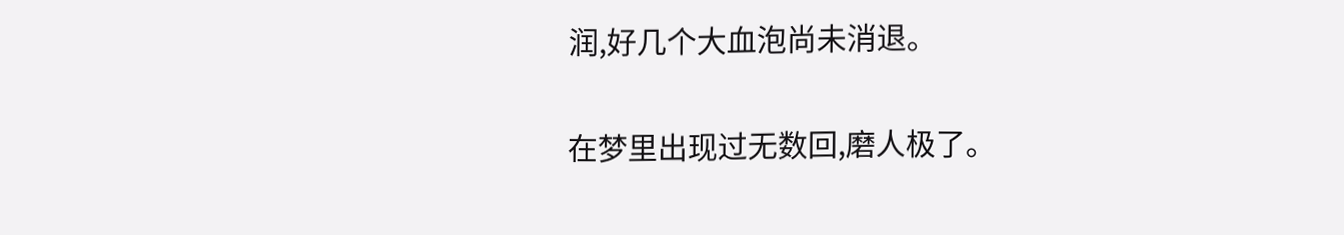润,好几个大血泡尚未消退。

在梦里出现过无数回,磨人极了。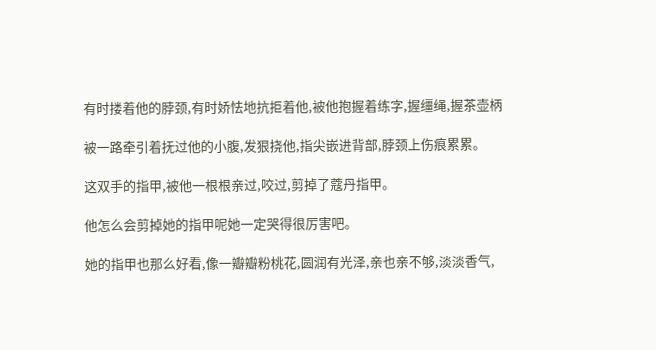有时搂着他的脖颈,有时娇怯地抗拒着他,被他抱握着练字,握缰绳,握茶壶柄

被一路牵引着抚过他的小腹,发狠挠他,指尖嵌进背部,脖颈上伤痕累累。

这双手的指甲,被他一根根亲过,咬过,剪掉了蔻丹指甲。

他怎么会剪掉她的指甲呢她一定哭得很厉害吧。

她的指甲也那么好看,像一瓣瓣粉桃花,圆润有光泽,亲也亲不够,淡淡香气,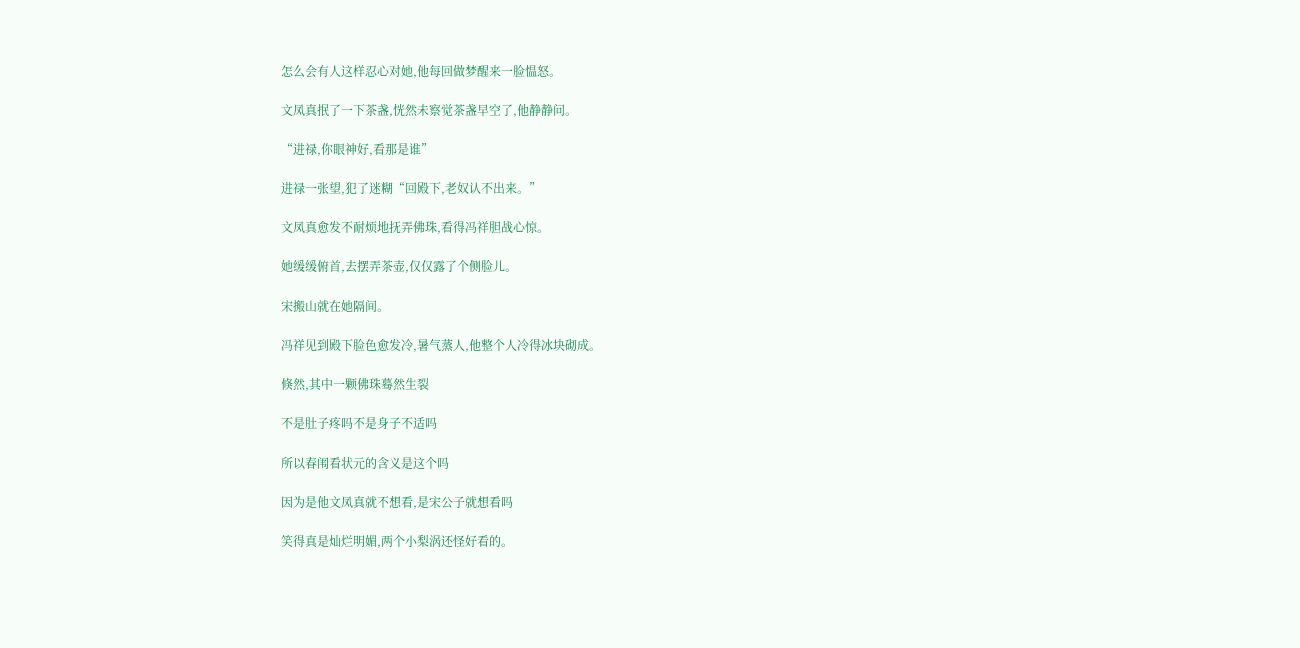怎么会有人这样忍心对她,他每回做梦醒来一脸愠怒。

文凤真抿了一下茶盏,恍然未察觉茶盏早空了,他静静问。

“进禄,你眼神好,看那是谁”

进禄一张望,犯了迷糊“回殿下,老奴认不出来。”

文凤真愈发不耐烦地抚弄佛珠,看得冯祥胆战心惊。

她缓缓俯首,去摆弄茶壶,仅仅露了个侧脸儿。

宋搬山就在她隔间。

冯祥见到殿下脸色愈发冷,暑气蒸人,他整个人冷得冰块砌成。

倏然,其中一颗佛珠蓦然生裂

不是肚子疼吗不是身子不适吗

所以春闱看状元的含义是这个吗

因为是他文凤真就不想看,是宋公子就想看吗

笑得真是灿烂明媚,两个小梨涡还怪好看的。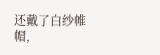还戴了白纱帷帽,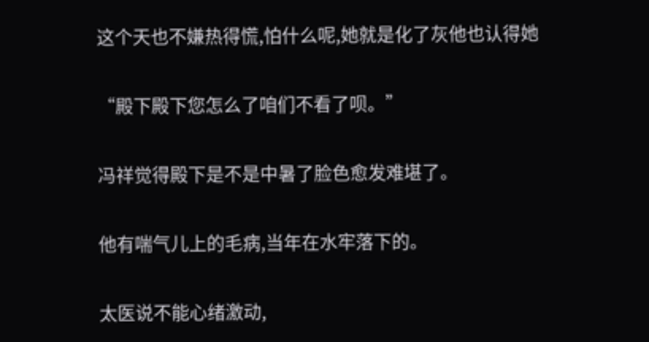这个天也不嫌热得慌,怕什么呢,她就是化了灰他也认得她

“殿下殿下您怎么了咱们不看了呗。”

冯祥觉得殿下是不是中暑了脸色愈发难堪了。

他有喘气儿上的毛病,当年在水牢落下的。

太医说不能心绪激动,